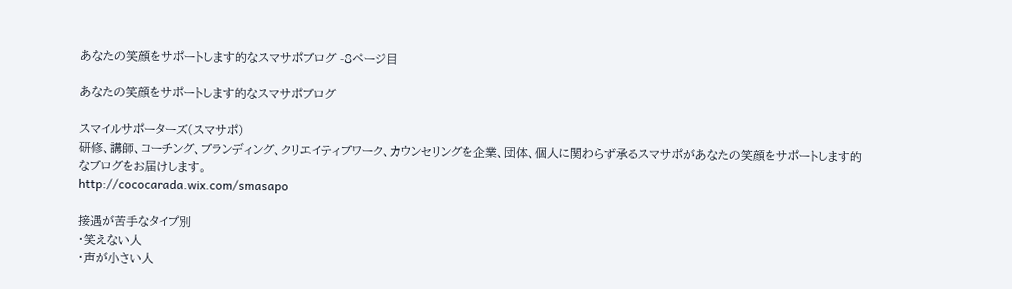あなたの笑顔をサポートします的なスマサポブログ -8ページ目

あなたの笑顔をサポートします的なスマサポブログ

スマイルサポーターズ(スマサポ)
研修、講師、コーチング、ブランディング、クリエイティブワーク、カウンセリングを企業、団体、個人に関わらず承るスマサポがあなたの笑顔をサポートします的なブログをお届けします。
http://cococarada.wix.com/smasapo

接遇が苦手なタイプ別
・笑えない人
・声が小さい人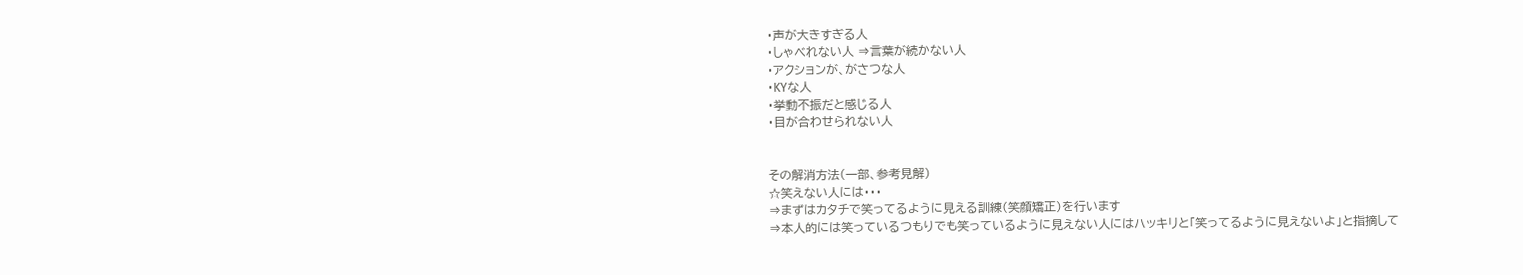・声が大きすぎる人
・しゃべれない人 ⇒言葉が続かない人
・アクションが、がさつな人
・KYな人
・挙動不振だと感じる人
・目が合わせられない人


その解消方法(一部、参考見解)
☆笑えない人には・・・
⇒まずはカタチで笑ってるように見える訓練(笑顔矯正)を行います
⇒本人的には笑っているつもりでも笑っているように見えない人にはハッキリと「笑ってるように見えないよ」と指摘して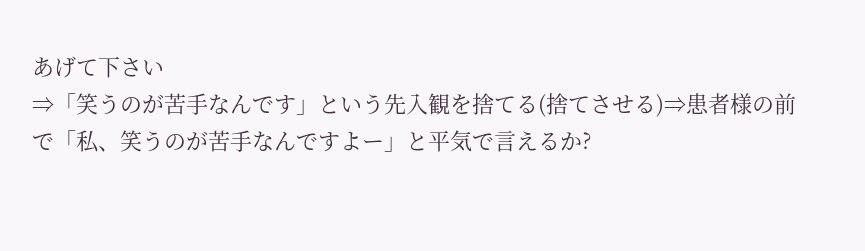あげて下さい
⇒「笑うのが苦手なんです」という先入観を捨てる(捨てさせる)⇒患者様の前で「私、笑うのが苦手なんですよー」と平気で言えるか?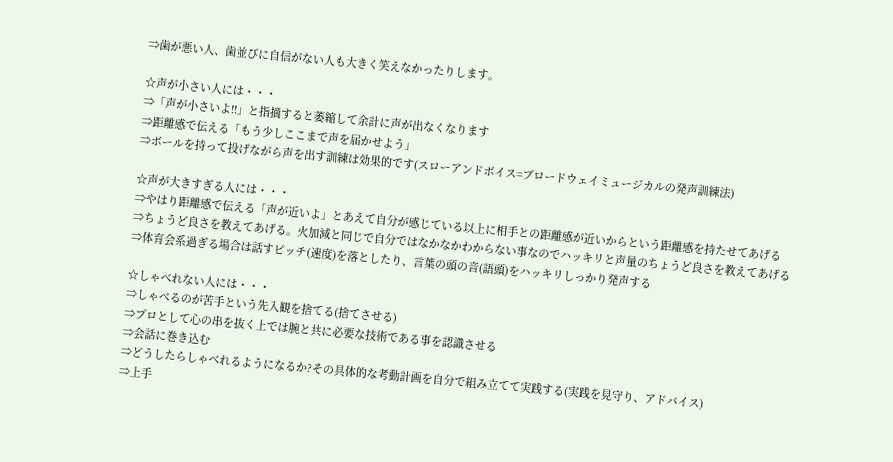⇒歯が悪い人、歯並びに自信がない人も大きく笑えなかったりします。

☆声が小さい人には・・・
⇒「声が小さいよ!!」と指摘すると萎縮して余計に声が出なくなります
⇒距離感で伝える「もう少しここまで声を届かせよう」
⇒ボールを持って投げながら声を出す訓練は効果的です(スローアンドボイス=ブロードウェイミュージカルの発声訓練法)

☆声が大きすぎる人には・・・
⇒やはり距離感で伝える「声が近いよ」とあえて自分が感じている以上に相手との距離感が近いからという距離感を持たせてあげる
⇒ちょうど良さを教えてあげる。火加減と同じで自分ではなかなかわからない事なのでハッキリと声量のちょうど良さを教えてあげる
⇒体育会系過ぎる場合は話すピッチ(速度)を落としたり、言葉の頭の音(語頭)をハッキリしっかり発声する

☆しゃべれない人には・・・
⇒しゃべるのが苦手という先入観を捨てる(捨てさせる)
⇒プロとして心の串を抜く上では腕と共に必要な技術である事を認識させる
⇒会話に巻き込む
⇒どうしたらしゃべれるようになるか?その具体的な考動計画を自分で組み立てて実践する(実践を見守り、アドバイス)
⇒上手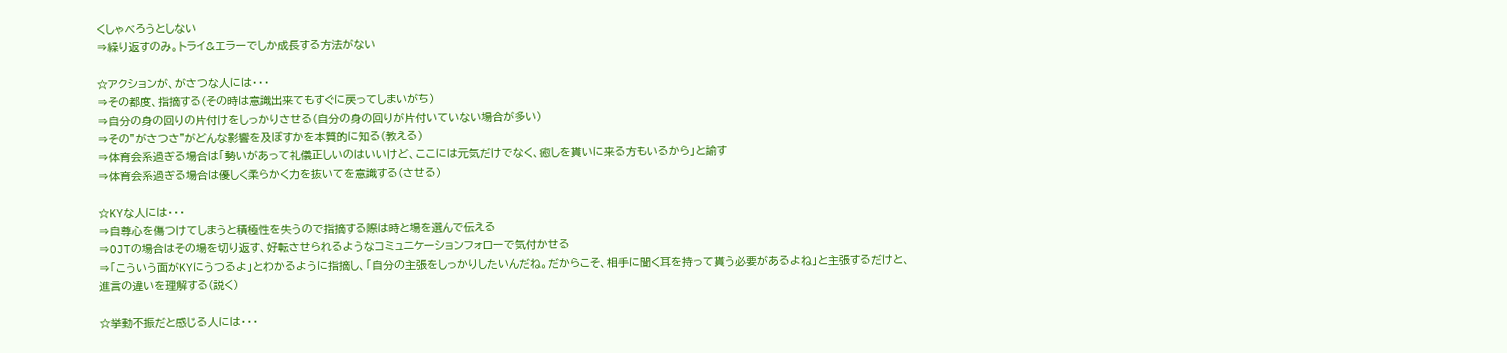くしゃべろうとしない
⇒繰り返すのみ。トライ&エラーでしか成長する方法がない

☆アクションが、がさつな人には・・・
⇒その都度、指摘する(その時は意識出来てもすぐに戻ってしまいがち)
⇒自分の身の回りの片付けをしっかりさせる(自分の身の回りが片付いていない場合が多い)
⇒その”がさつさ"がどんな影響を及ぼすかを本質的に知る(教える)
⇒体育会系過ぎる場合は「勢いがあって礼儀正しいのはいいけど、ここには元気だけでなく、癒しを貰いに来る方もいるから」と諭す
⇒体育会系過ぎる場合は優しく柔らかく力を抜いてを意識する(させる)

☆KYな人には・・・
⇒自尊心を傷つけてしまうと積極性を失うので指摘する際は時と場を選んで伝える
⇒OJTの場合はその場を切り返す、好転させられるようなコミュニケーションフォローで気付かせる
⇒「こういう面がKYにうつるよ」とわかるように指摘し、「自分の主張をしっかりしたいんだね。だからこそ、相手に聞く耳を持って貰う必要があるよね」と主張するだけと、進言の違いを理解する(説く)

☆挙動不振だと感じる人には・・・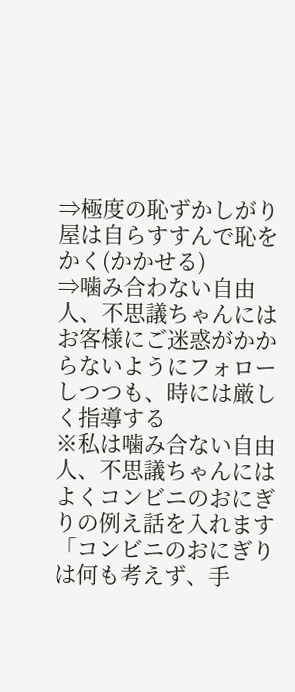⇒極度の恥ずかしがり屋は自らすすんで恥をかく(かかせる)
⇒噛み合わない自由人、不思議ちゃんにはお客様にご迷惑がかからないようにフォローしつつも、時には厳しく指導する
※私は噛み合ない自由人、不思議ちゃんにはよくコンビニのおにぎりの例え話を入れます
「コンビニのおにぎりは何も考えず、手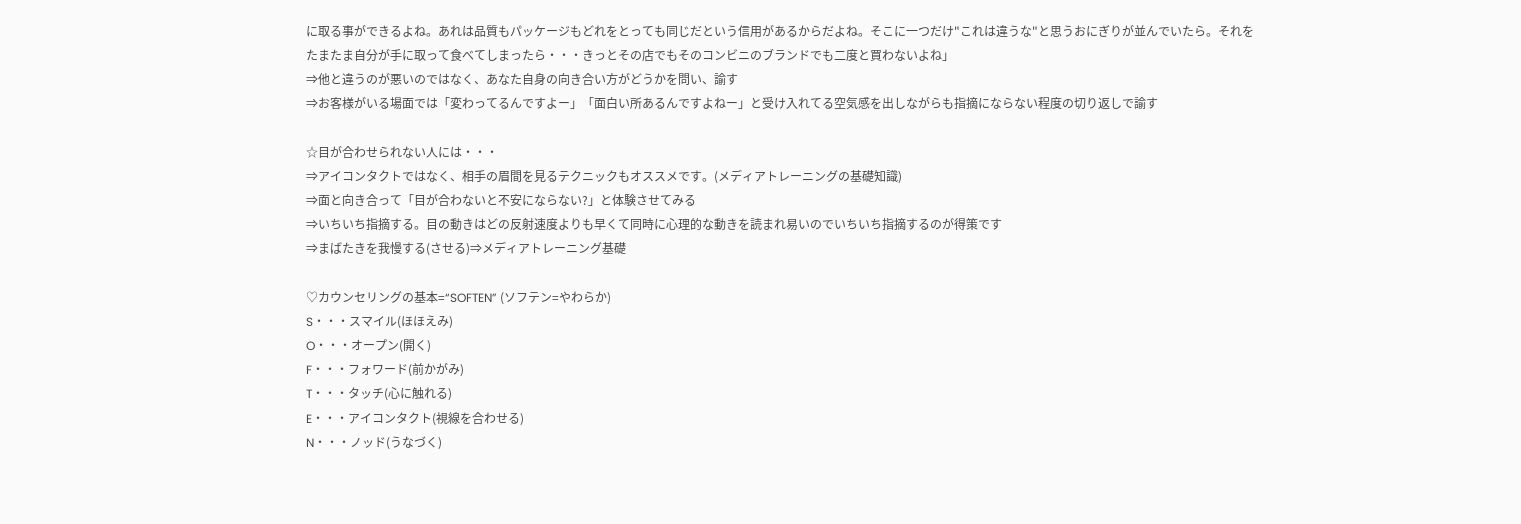に取る事ができるよね。あれは品質もパッケージもどれをとっても同じだという信用があるからだよね。そこに一つだけ"これは違うな"と思うおにぎりが並んでいたら。それをたまたま自分が手に取って食べてしまったら・・・きっとその店でもそのコンビニのブランドでも二度と買わないよね」
⇒他と違うのが悪いのではなく、あなた自身の向き合い方がどうかを問い、諭す
⇒お客様がいる場面では「変わってるんですよー」「面白い所あるんですよねー」と受け入れてる空気感を出しながらも指摘にならない程度の切り返しで諭す

☆目が合わせられない人には・・・
⇒アイコンタクトではなく、相手の眉間を見るテクニックもオススメです。(メディアトレーニングの基礎知識)
⇒面と向き合って「目が合わないと不安にならない?」と体験させてみる
⇒いちいち指摘する。目の動きはどの反射速度よりも早くて同時に心理的な動きを読まれ易いのでいちいち指摘するのが得策です
⇒まばたきを我慢する(させる)⇒メディアトレーニング基礎

♡カウンセリングの基本=“SOFTEN” (ソフテン=やわらか)
S・・・スマイル(ほほえみ)
O・・・オープン(開く)
F・・・フォワード(前かがみ)
T・・・タッチ(心に触れる)
E・・・アイコンタクト(視線を合わせる)
N・・・ノッド(うなづく)